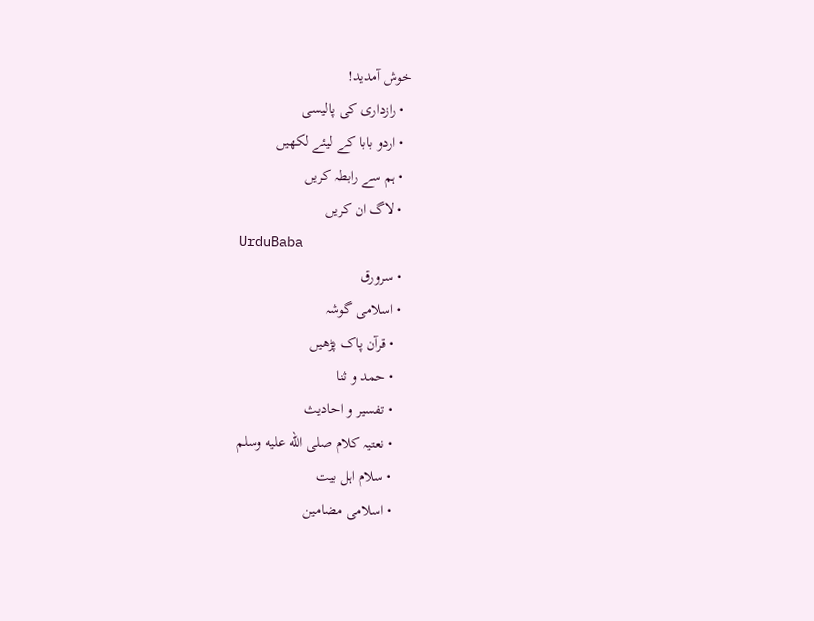خوش آمدید!
  • رازداری کی پالیسی
  • اردو بابا کے لیئے لکھیں
  • ہم سے رابطہ کریں
  • لاگ ان کریں
UrduBaba
  • سرورق
  • اسلامی گوشہ
    • قرآن پاک پڑھیں
    • حمد و ثنا
    • تفسیر و احادیث
    • نعتیہ کلام صلى الله عليه وسلم
    • سلام اہل بیت
    • اسلامی مضامین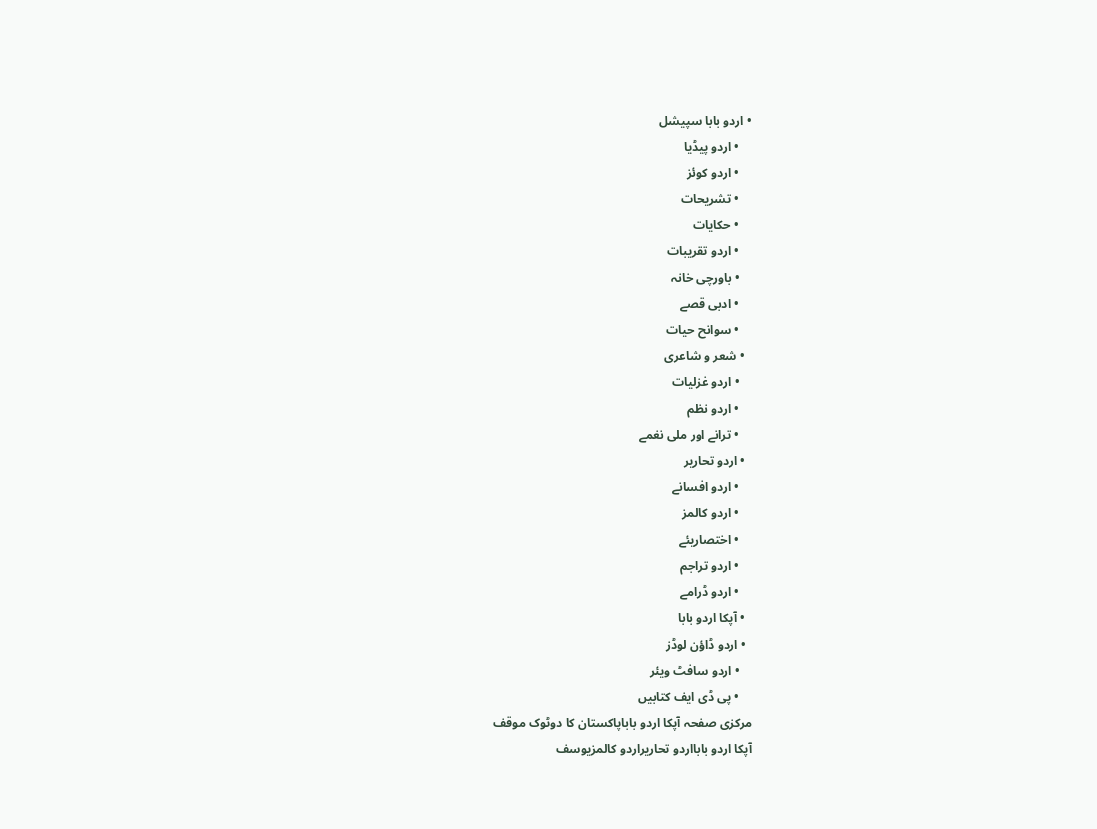• اردو بابا سپیشل
    • اردو پیڈیا
    • اردو کوئز
    • تشریحات
    • حکایات
    • اردو تقریبات
    • باورچی خانہ
    • ادبی قصے
    • سوانح حیات
  • شعر و شاعری
    • اردو غزلیات
    • اردو نظم
    • ترانے اور ملی نغمے
  • اردو تحاریر
    • اردو افسانے
    • اردو کالمز
    • اختصاریئے
    • اردو تراجم
    • اردو ڈرامے
  • آپکا اردو بابا
  • اردو ڈاؤن لوڈز
    • اردو سافٹ ویئر
    • پی ڈی ایف کتابیں
مرکزی صفحہ آپکا اردو باباپاکستان کا دوٹوک موقف
آپکا اردو بابااردو تحاریراردو کالمزیوسف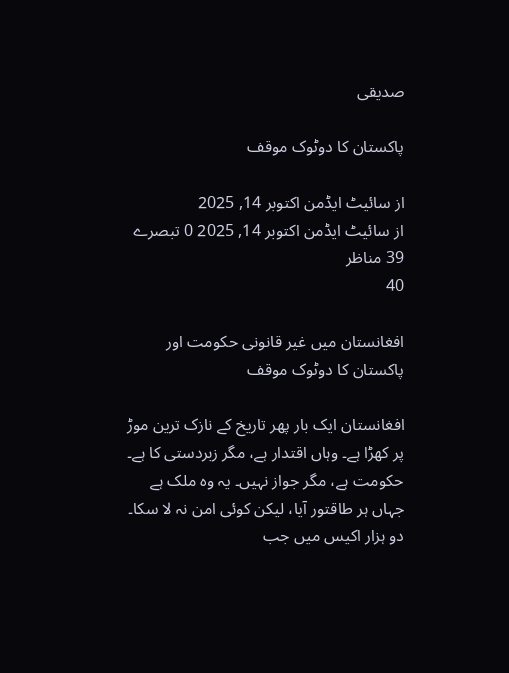صدیقی

پاکستان کا دوٹوک موقف

از سائیٹ ایڈمن اکتوبر 14, 2025
از سائیٹ ایڈمن اکتوبر 14, 2025 0 تبصرے 39 مناظر
40

افغانستان میں غیر قانونی حکومت اور پاکستان کا دوٹوک موقف

افغانستان ایک بار پھر تاریخ کے نازک ترین موڑ پر کھڑا ہے۔ وہاں اقتدار ہے، مگر زبردستی کا ہے۔ حکومت ہے، مگر جواز نہیں۔ یہ وہ ملک ہے جہاں ہر طاقتور آیا، لیکن کوئی امن نہ لا سکا۔ دو ہزار اکیس میں جب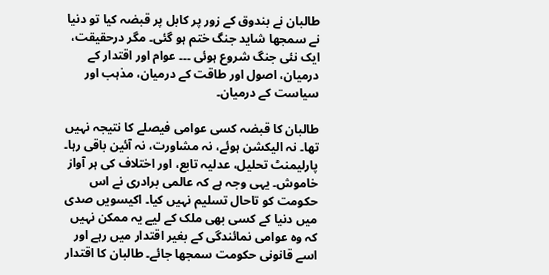طالبان نے بندوق کے زور پر کابل پر قبضہ کیا تو دنیا نے سمجھا شاید جنگ ختم ہو گئی۔ مگر درحقیقت، ایک نئی جنگ شروع ہوئی ۔۔۔ عوام اور اقتدار کے درمیان، اصول اور طاقت کے درمیان، مذہب اور سیاست کے درمیان۔

طالبان کا قبضہ کسی عوامی فیصلے کا نتیجہ نہیں تھا۔ نہ الیکشن ہوئے، نہ مشاورت، نہ آئین باقی رہا۔ پارلیمنٹ تحلیل، عدلیہ تابع، اور اختلاف کی ہر آواز خاموش۔ یہی وجہ ہے کہ عالمی برادری نے اس حکومت کو تاحال تسلیم نہیں کیا۔ اکیسویں صدی میں دنیا کے کسی بھی ملک کے لیے یہ ممکن نہیں کہ وہ عوامی نمائندگی کے بغیر اقتدار میں رہے اور اسے قانونی حکومت سمجھا جائے۔ طالبان کا اقتدار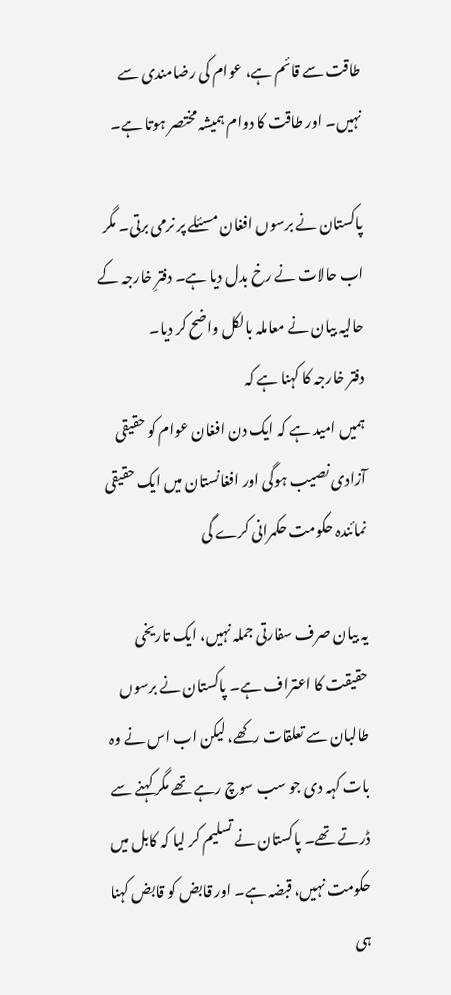طاقت سے قائم ہے، عوام کی رضامندی سے نہیں۔ اور طاقت کا دوام ہمیشہ مختصر ہوتا ہے۔

پاکستان نے برسوں افغان مسئلے پر نرمی برتی۔ مگر اب حالات نے رخ بدل دیا ہے۔ دفترِ خارجہ کے حالیہ بیان نے معاملہ بالکل واضح کر دیا۔
دفتر خارجہ کا کہنا ہے کہ
ہمیں امید ہے کہ ایک دن افغان عوام کو حقیقی آزادی نصیب ہوگی اور افغانستان میں ایک حقیقی نمائندہ حکومت حکمرانی کرے گی

یہ بیان صرف سفارتی جملہ نہیں، ایک تاریخی حقیقت کا اعتراف ہے۔ پاکستان نے برسوں طالبان سے تعلقات رکھے، لیکن اب اس نے وہ بات کہہ دی جو سب سوچ رہے تھے مگر کہنے سے ڈرتے تھے۔ پاکستان نے تسلیم کر لیا کہ کابل میں حکومت نہیں، قبضہ ہے۔ اور قابض کو قابض کہنا ہی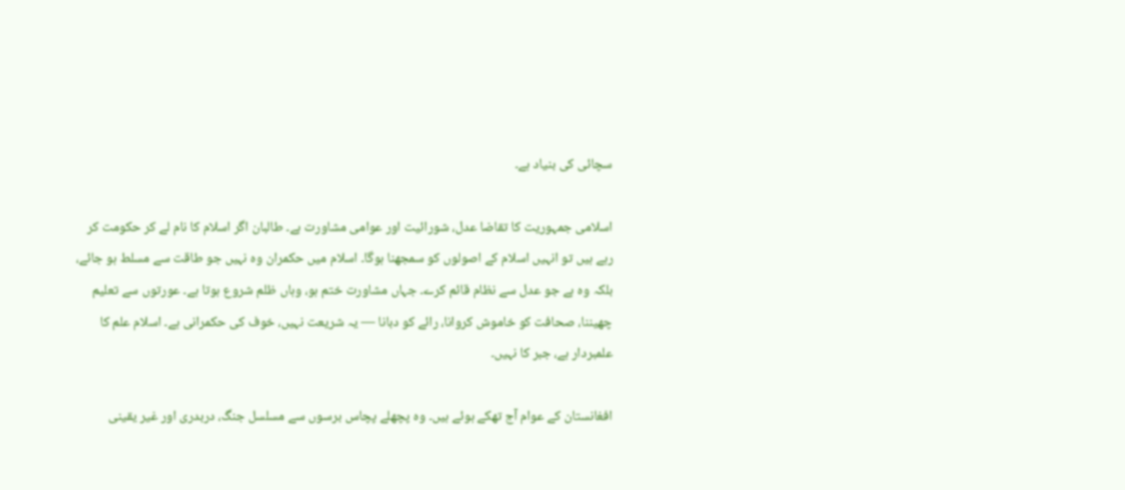سچائی کی بنیاد ہے۔

اسلامی جمہوریت کا تقاضا عدل، شورائیت اور عوامی مشاورت ہے۔ طالبان اگر اسلام کا نام لے کر حکومت کر رہے ہیں تو انہیں اسلام کے اصولوں کو سمجھنا ہوگا۔ اسلام میں حکمران وہ نہیں جو طاقت سے مسلط ہو جائے، بلکہ وہ ہے جو عدل سے نظام قائم کرے۔ جہاں مشاورت ختم ہو، وہاں ظلم شروع ہوتا ہے۔ عورتوں سے تعلیم چھیننا، صحافت کو خاموش کروانا، رائے کو دبانا — یہ شریعت نہیں، خوف کی حکمرانی ہے۔ اسلام علم کا علمبردار ہے، جبر کا نہیں۔

افغانستان کے عوام آج تھکے ہوئے ہیں۔ وہ پچھلے پچاس برسوں سے مسلسل جنگ، دربدری اور غیر یقینی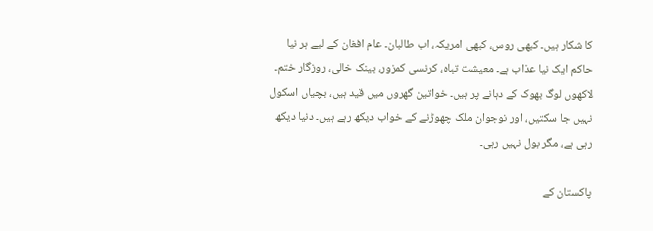کا شکار ہیں۔ کبھی روس، کبھی امریکہ، اب طالبان۔ عام افغان کے لیے ہر نیا حاکم ایک نیا عذاب ہے۔ معیشت تباہ، کرنسی کمزور، بینک خالی، روزگار ختم۔ لاکھوں لوگ بھوک کے دہانے پر ہیں۔ خواتین گھروں میں قید ہیں، بچیاں اسکول نہیں جا سکتیں، اور نوجوان ملک چھوڑنے کے خواب دیکھ رہے ہیں۔ دنیا دیکھ رہی ہے، مگر بول نہیں رہی۔

پاکستان کے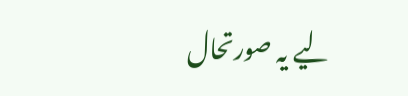لیے یہ صورتحال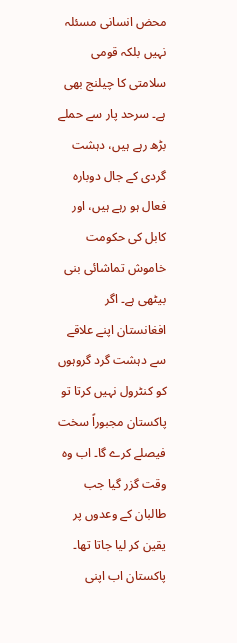محض انسانی مسئلہ نہیں بلکہ قومی سلامتی کا چیلنج بھی ہے۔ سرحد پار سے حملے بڑھ رہے ہیں، دہشت گردی کے جال دوبارہ فعال ہو رہے ہیں، اور کابل کی حکومت خاموش تماشائی بنی بیٹھی ہے۔ اگر افغانستان اپنے علاقے سے دہشت گرد گروہوں کو کنٹرول نہیں کرتا تو پاکستان مجبوراً سخت فیصلے کرے گا۔ اب وہ وقت گزر گیا جب طالبان کے وعدوں پر یقین کر لیا جاتا تھا۔ پاکستان اب اپنی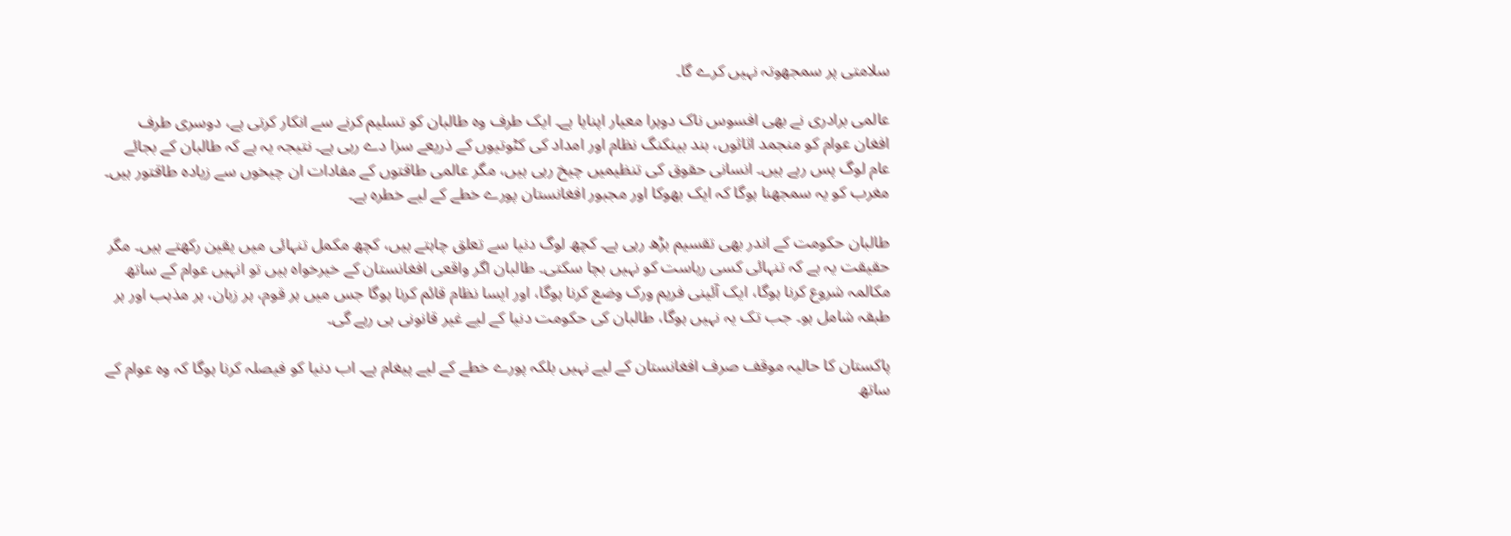سلامتی پر سمجھوتہ نہیں کرے گا۔

عالمی برادری نے بھی افسوس ناک دوہرا معیار اپنایا ہے۔ ایک طرف وہ طالبان کو تسلیم کرنے سے انکار کرتی ہے، دوسری طرف افغان عوام کو منجمد اثاثوں، بند بینکنگ نظام اور امداد کی کٹوتیوں کے ذریعے سزا دے رہی ہے۔ نتیجہ یہ ہے کہ طالبان کے بجائے عام لوگ پس رہے ہیں۔ انسانی حقوق کی تنظیمیں چیخ رہی ہیں، مگر عالمی طاقتوں کے مفادات ان چیخوں سے زیادہ طاقتور ہیں۔ مغرب کو یہ سمجھنا ہوگا کہ ایک بھوکا اور مجبور افغانستان پورے خطے کے لیے خطرہ ہے۔

طالبان حکومت کے اندر بھی تقسیم بڑھ رہی ہے۔ کچھ لوگ دنیا سے تعلق چاہتے ہیں، کچھ مکمل تنہائی میں یقین رکھتے ہیں۔ مگر حقیقت یہ ہے کہ تنہائی کسی ریاست کو نہیں بچا سکتی۔ طالبان اگر واقعی افغانستان کے خیرخواہ ہیں تو انہیں عوام کے ساتھ مکالمہ شروع کرنا ہوگا، ایک آئینی فریم ورک وضع کرنا ہوگا، اور ایسا نظام قائم کرنا ہوگا جس میں ہر قوم، ہر زبان، ہر مذہب اور ہر طبقہ شامل ہو۔ جب تک یہ نہیں ہوگا، طالبان کی حکومت دنیا کے لیے غیر قانونی ہی رہے گی۔

پاکستان کا حالیہ موقف صرف افغانستان کے لیے نہیں بلکہ پورے خطے کے لیے پیغام ہے۔ اب دنیا کو فیصلہ کرنا ہوگا کہ وہ عوام کے ساتھ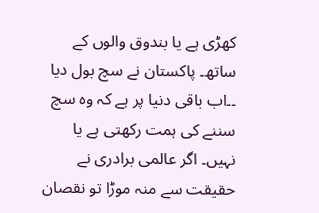کھڑی ہے یا بندوق والوں کے ساتھ۔ پاکستان نے سچ بول دیا ۔۔اب باقی دنیا پر ہے کہ وہ سچ سننے کی ہمت رکھتی ہے یا نہیں۔ اگر عالمی برادری نے حقیقت سے منہ موڑا تو نقصان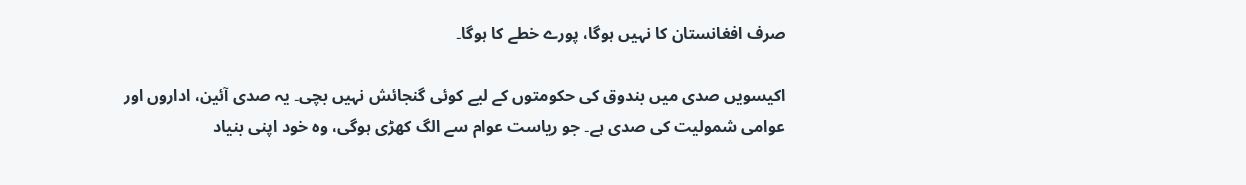صرف افغانستان کا نہیں ہوگا، پورے خطے کا ہوگا۔

اکیسویں صدی میں بندوق کی حکومتوں کے لیے کوئی گنجائش نہیں بچی۔ یہ صدی آئین، اداروں اور عوامی شمولیت کی صدی ہے۔ جو ریاست عوام سے الگ کھڑی ہوگی، وہ خود اپنی بنیاد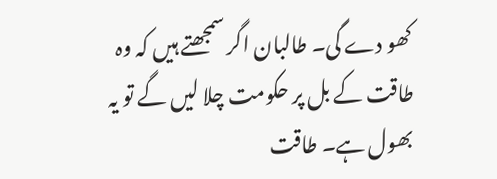کھو دے گی۔ طالبان اگر سمجھتے ہیں کہ وہ طاقت کے بل پر حکومت چلا لیں گے تو یہ بھول ہے۔ طاقت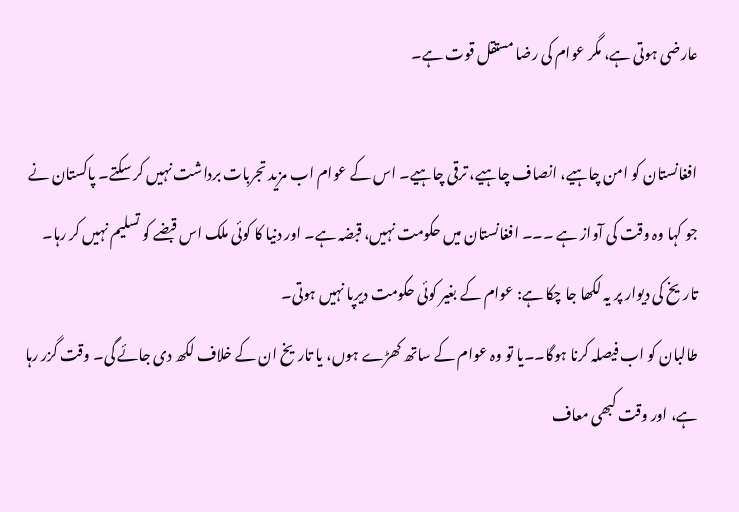عارضی ہوتی ہے، مگر عوام کی رضا مستقل قوت ہے۔

افغانستان کو امن چاہیے، انصاف چاہیے، ترقی چاہیے۔ اس کے عوام اب مزید تجربات برداشت نہیں کر سکتے۔ پاکستان نے جو کہا وہ وقت کی آواز ہے ۔۔۔ افغانستان میں حکومت نہیں، قبضہ ہے۔ اور دنیا کا کوئی ملک اس قبضے کو تسلیم نہیں کر رہا۔ تاریخ کی دیوار پر یہ لکھا جا چکا ہے: عوام کے بغیر کوئی حکومت دیرپا نہیں ہوتی۔
طالبان کو اب فیصلہ کرنا ہوگا۔۔یا تو وہ عوام کے ساتھ کھڑے ہوں، یا تاریخ ان کے خلاف لکھ دی جائے گی۔ وقت گزر رہا ہے، اور وقت کبھی معاف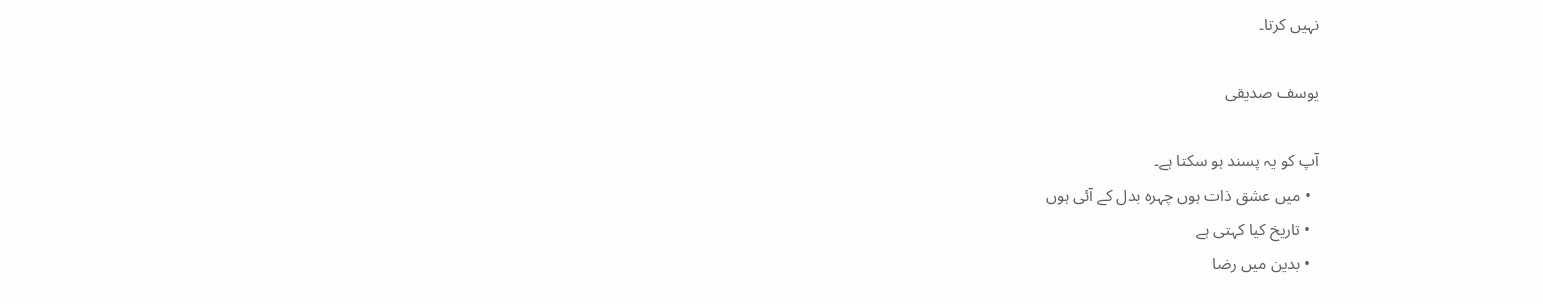نہیں کرتا۔

یوسف صدیقی

آپ کو یہ پسند ہو سکتا ہے۔
  • میں عشق ذات ہوں چہرہ بدل کے آئی ہوں
  • تاریخ کیا کہتی ہے
  • بدین میں رضا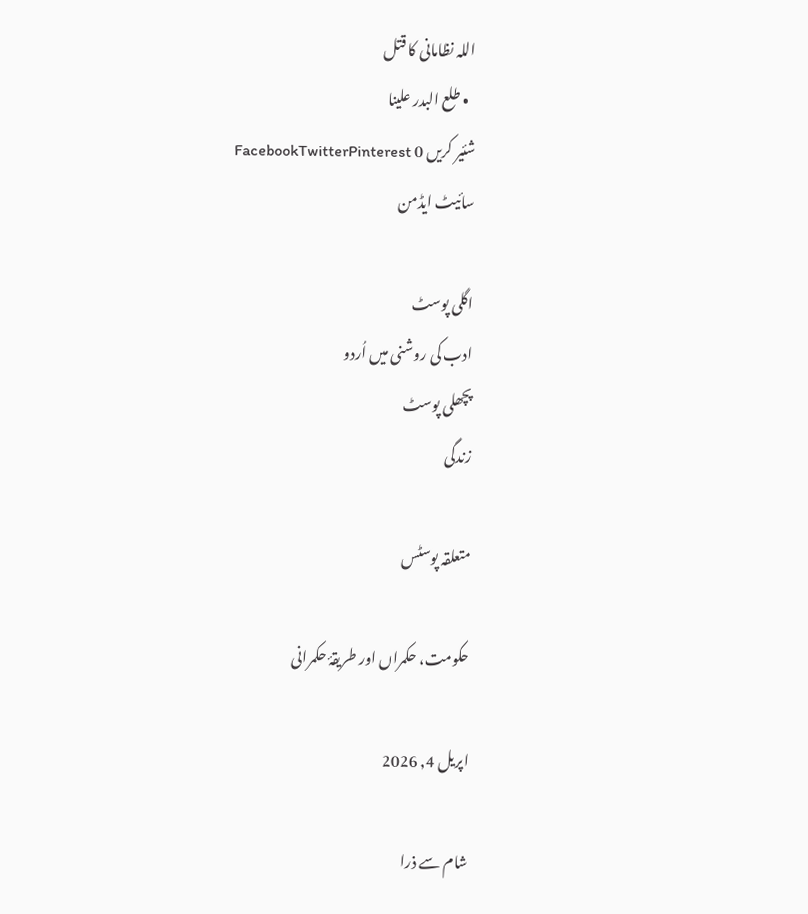اللہ نظامانی کا قتل
  • طلع البدر علینا
شئیر کریں 0 FacebookTwitterPinterest
سائیٹ ایڈمن

اگلی پوسٹ
ادب کی روشنی میں اُردو
پچھلی پوسٹ
زندگی

متعلقہ پوسٹس

حکومت، حکمراں اور طریقۂ حکمرانی

اپریل 4, 2026

شام سے ذرا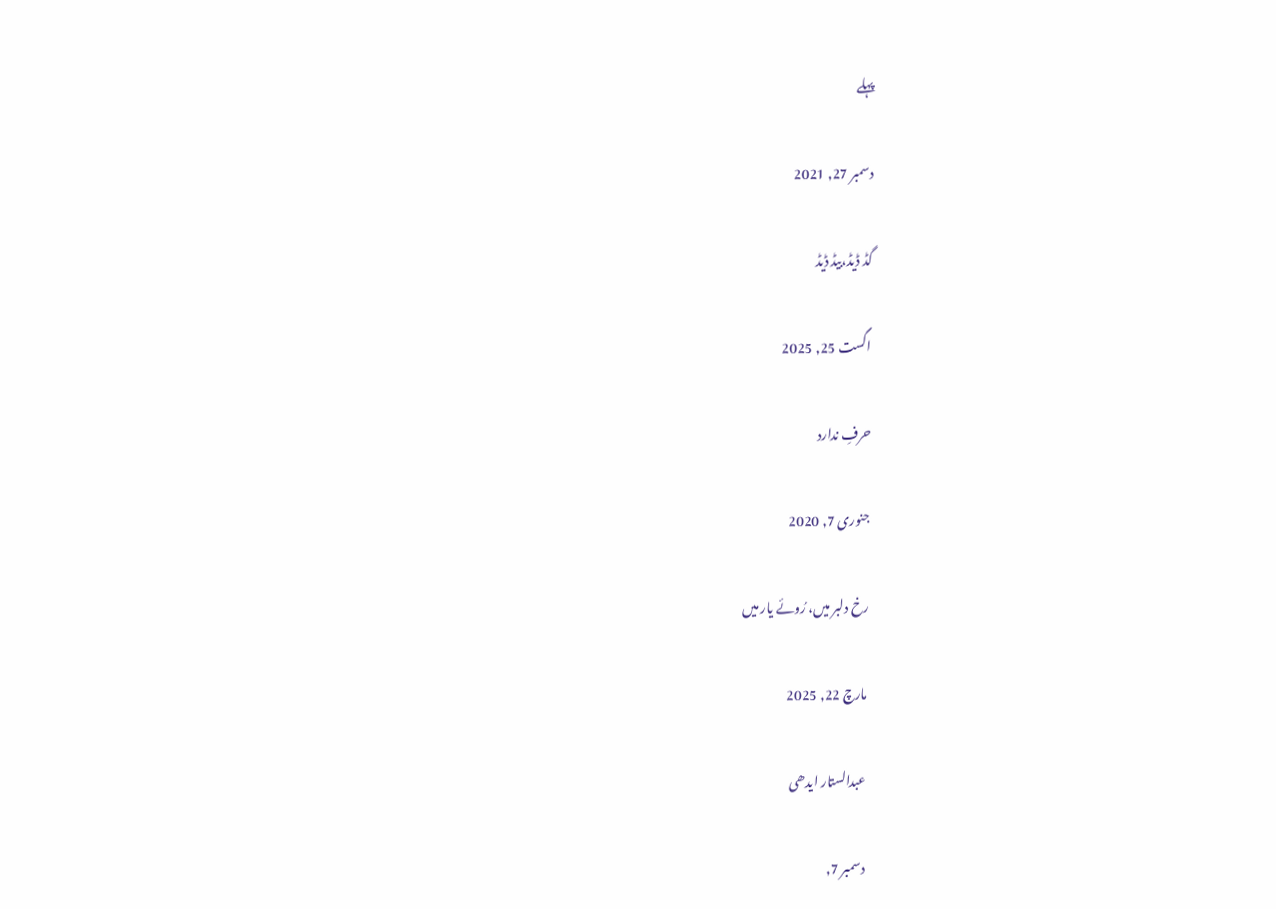پہلے

دسمبر 27, 2021

گڈ ڈیڈ،بیڈ ڈیڈ

اگست 25, 2025

حرفِ ندارد

جنوری 7, 2020

رخ دلبر میں، رُوئے یار میں

مارچ 22, 2025

عبدالستار ایدھی

دسمبر 7,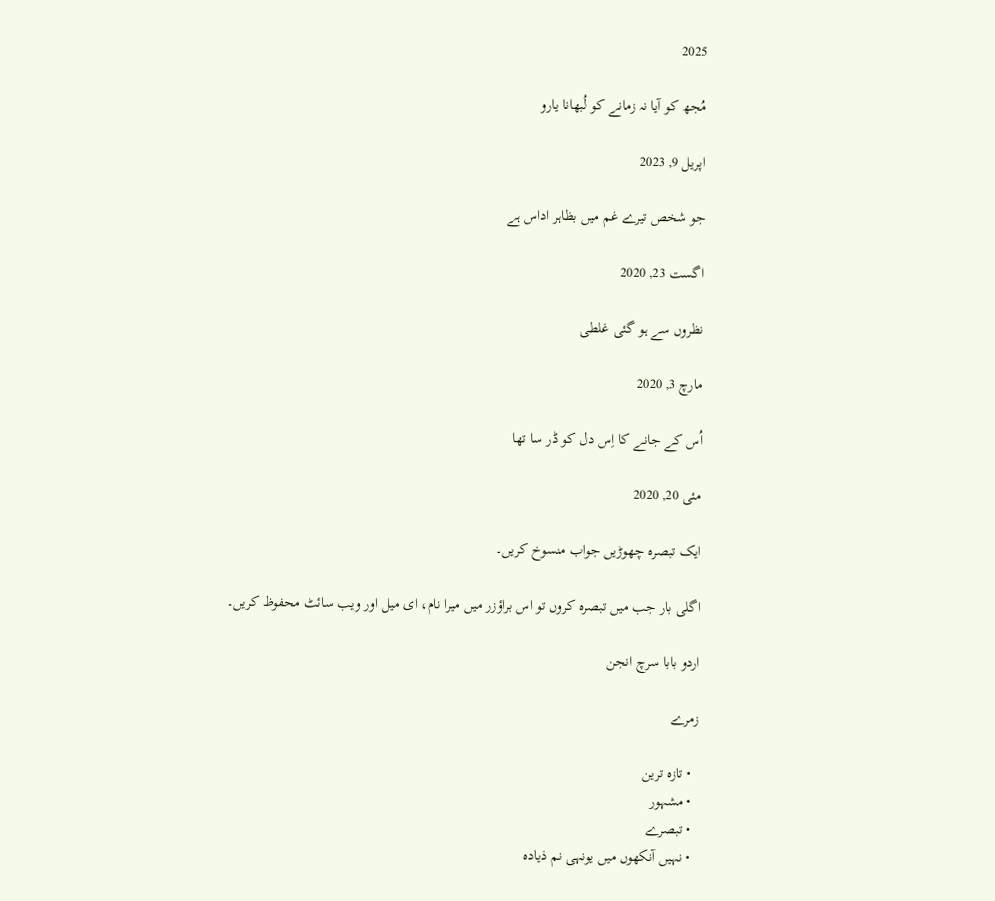2025

مُجھ کو آیا نہ زمانے کو لُبھانا یارو

اپریل 9, 2023

جو شخص تیرے غم میں بظاہر اداس ہے

اگست 23, 2020

نظروں سے ہو گئی غلطی

مارچ 3, 2020

اُس کے جانے کا اِس دل کو ڈر سا تھا

مئی 20, 2020

ایک تبصرہ چھوڑیں جواب منسوخ کریں۔

اگلی بار جب میں تبصرہ کروں تو اس براؤزر میں میرا نام، ای میل اور ویب سائٹ محفوظ کریں۔

اردو بابا سرچ انجن

زمرے

  • تازہ ترین
  • مشہور
  • تبصرے
  • نہیں آنکھوں میں یونہی نم ذیادہ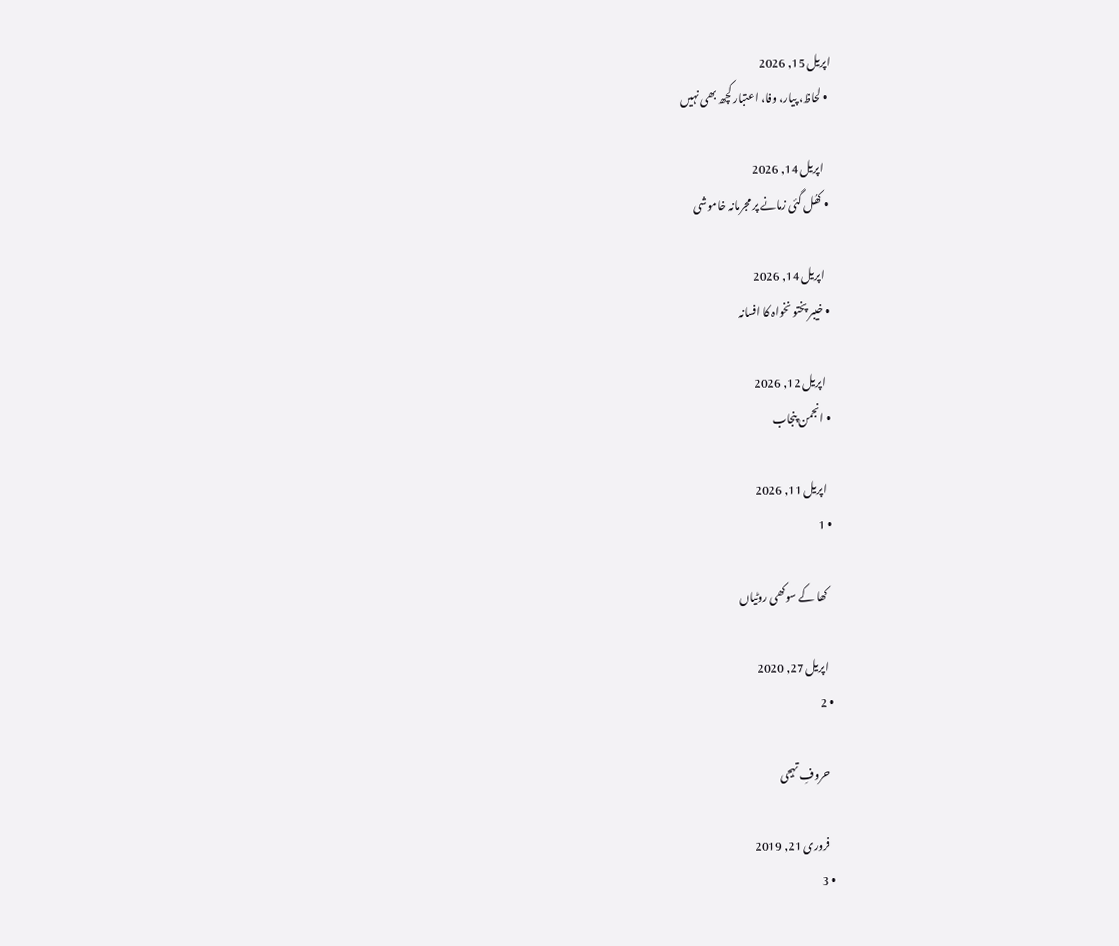اپریل 15, 2026
  • لحاظ، پیار، وفا، اعتبار کچھ بھی نہیں

    اپریل 14, 2026
  • کھُل گئی زمانے پر مجرمانہ خاموشی

    اپریل 14, 2026
  • خیبر پختو نخواہ کا افسانہ

    اپریل 12, 2026
  • انجمن پنجاب

    اپریل 11, 2026
  • 1

    کھا کے سوکھی روٹیاں

    اپریل 27, 2020
  • 2

    حروفِ تہجی

    فروری 21, 2019
  • 3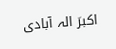اکبرؔ الہ آبادی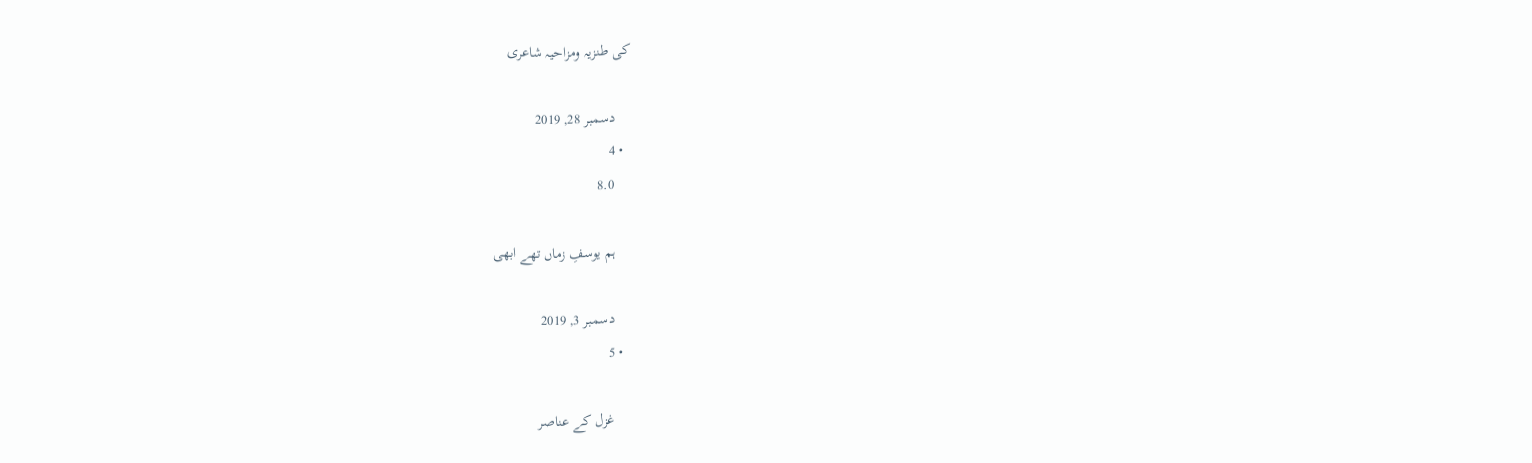کی طنزیہ ومزاحیہ شاعری

    دسمبر 28, 2019
  • 4
    8.0

    ہم یوسفِ زماں تھے ابھی

    دسمبر 3, 2019
  • 5

    غزل کے عناصر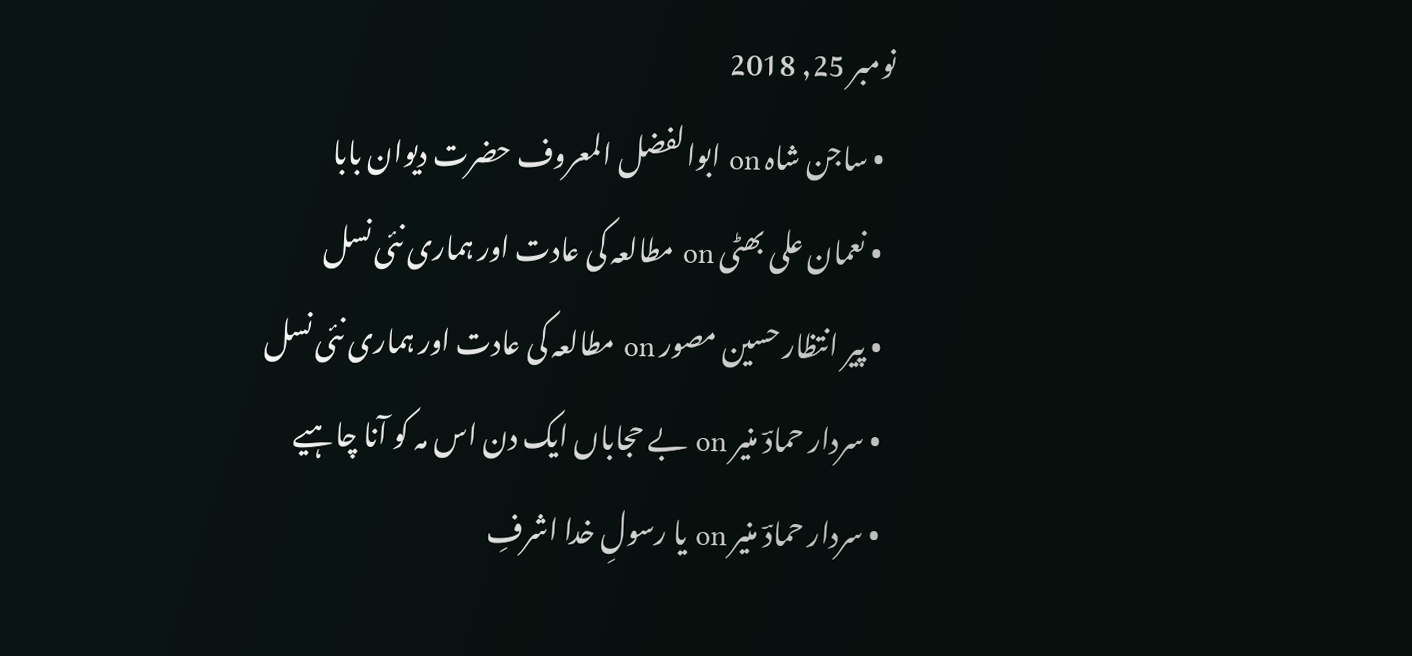نومبر 25, 2018
  • ساجن شاہ on ابوالفضل المعروف حضرت دیوان بابا
  • نعمان علی بھٹی on مطالعہ کی عادت اور ہماری نئی نسل
  • پیر انتظار حسین مصور on مطالعہ کی عادت اور ہماری نئی نسل
  • سردار حمادؔ منیر on بے حجاباں ایک دن اس مہ کو آنا چاہیے
  • سردار حمادؔ منیر on یا رسولِ خدا اشرفِ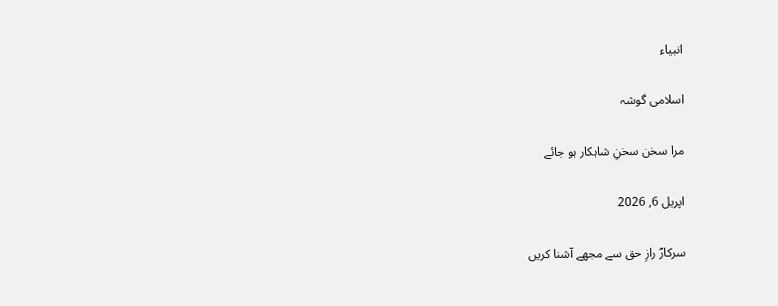انبیاء

اسلامی گوشہ

مرا سخن سخنِ شاہکار ہو جائے

اپریل 6, 2026

سرکارؐ رازِ حق سے مجھے آشنا کریں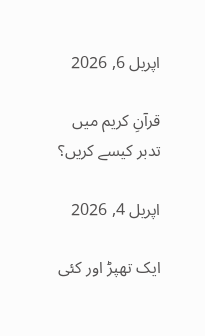اپریل 6, 2026

قرآنِ کریم میں تدبر کیسے کریں؟

اپریل 4, 2026

ایک تھپڑ اور کئی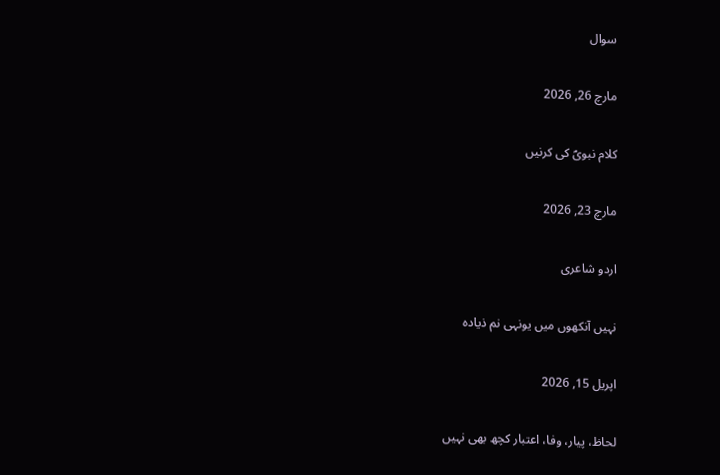سوال

مارچ 26, 2026

کلام نبویؐ کی کرنیں

مارچ 23, 2026

اردو شاعری

نہیں آنکھوں میں یونہی نم ذیادہ

اپریل 15, 2026

لحاظ، پیار، وفا، اعتبار کچھ بھی نہیں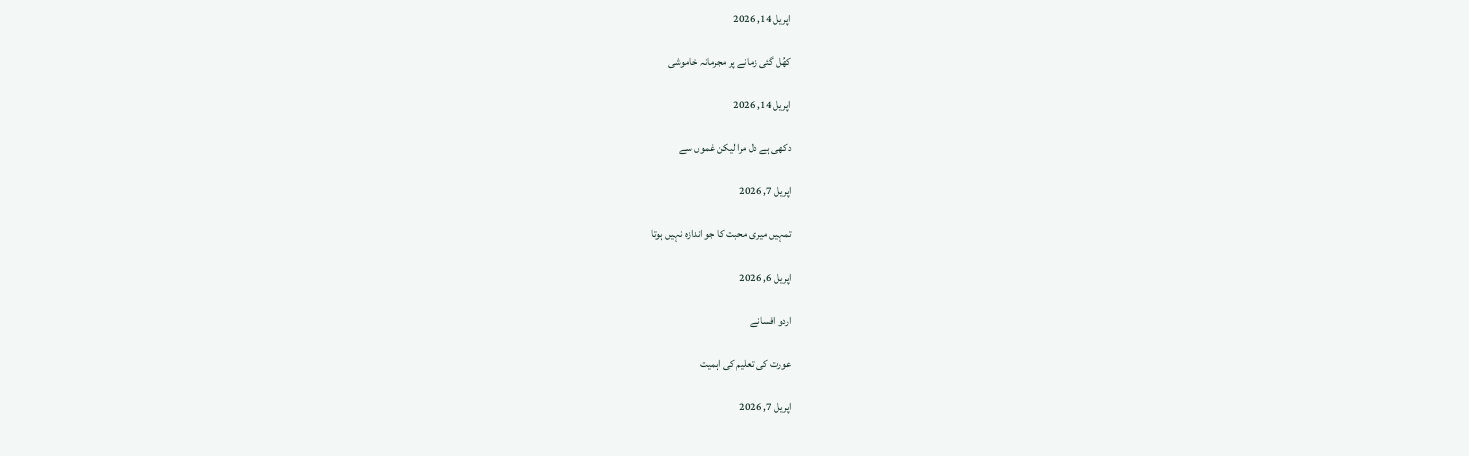اپریل 14, 2026

کھُل گئی زمانے پر مجرمانہ خاموشی

اپریل 14, 2026

دکھی ہے دل مرا لیکن غموں سے

اپریل 7, 2026

تمہیں میری محبت کا جو اندازہ نہیں ہوتا

اپریل 6, 2026

اردو افسانے

عورت کی تعلیم کی اہمیت

اپریل 7, 2026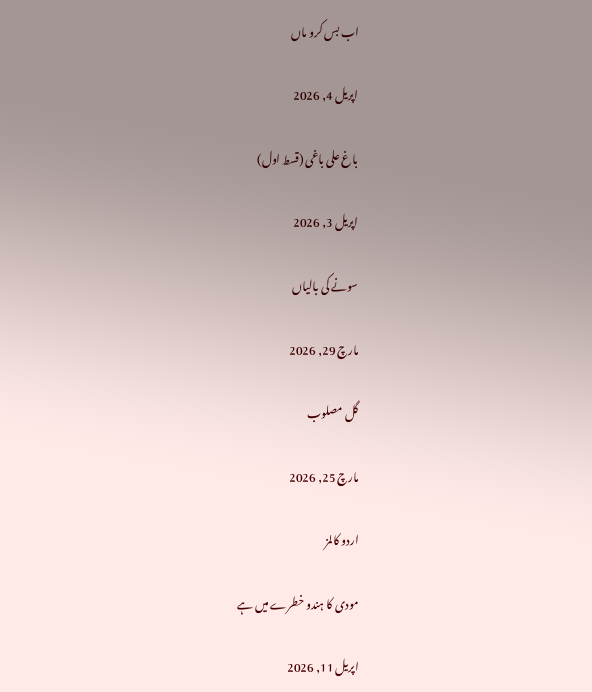اب بس کرو ماں

اپریل 4, 2026

باغ علی باغی (قسط اول)

اپریل 3, 2026

سونے کی بالیاں

مارچ 29, 2026

گل مصلوب

مارچ 25, 2026

اردو کالمز

مودی کا ہندو خطرے میں ہے

اپریل 11, 2026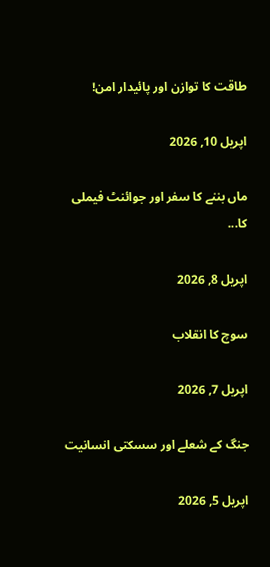طاقت کا توازن اور پائیدار امن!

اپریل 10, 2026

ماں بننے کا سفر اور جوائنٹ فیملی کا...

اپریل 8, 2026

سوچ کا انقلاب

اپریل 7, 2026

جنگ کے شعلے اور سسکتی انسانیت

اپریل 5, 2026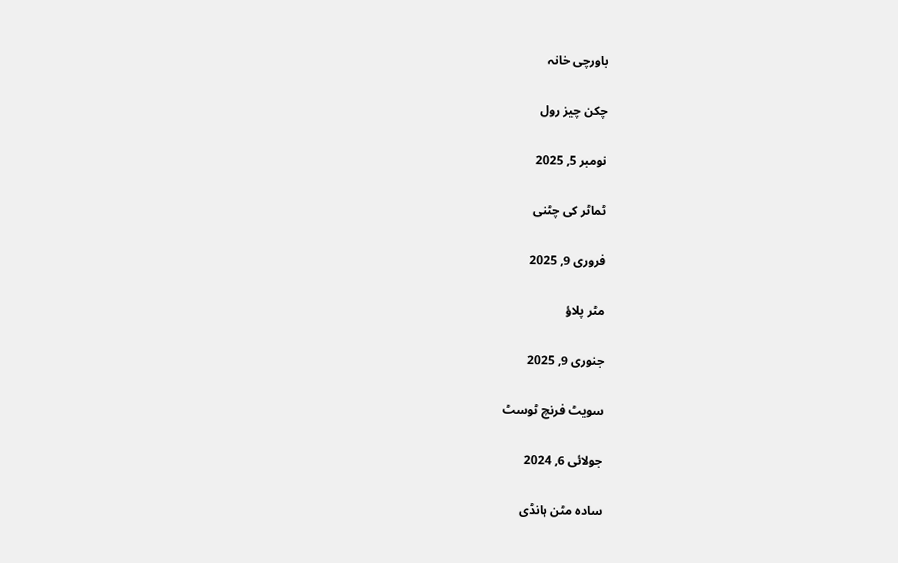باورچی خانہ

چکن چیز رول

نومبر 5, 2025

ٹماٹر کی چٹنی

فروری 9, 2025

مٹر پلاؤ

جنوری 9, 2025

سویٹ فرنچ ٹوسٹ

جولائی 6, 2024

سادہ مٹن ہانڈی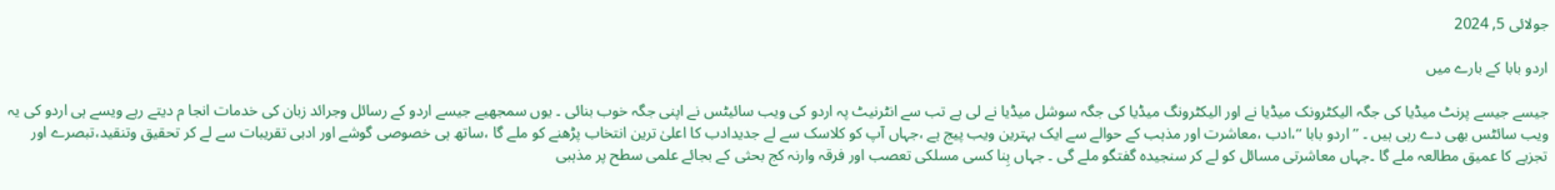جولائی 5, 2024

اردو بابا کے بارے میں

جیسے جیسے پرنٹ میڈیا کی جگہ الیکٹرونک میڈیا نے اور الیکٹرونگ میڈیا کی جگہ سوشل میڈیا نے لی ہے تب سے انٹرنیٹ پہ اردو کی ویب سائیٹس نے اپنی جگہ خوب بنائی ۔ یوں سمجھیے جیسے اردو کے رسائل وجرائد زبان کی خدمات انجا م دیتے رہے ویسے ہی اردو کی یہ ویب سائٹس بھی دے رہی ہیں ۔ ’’ اردو بابا ‘‘،ادب ،معاشرت اور مذہب کے حوالے سے ایک بہترین ویب پیج ہے ،جہاں آپ کو کلاسک سے لے جدیدادب کا اعلیٰ ترین انتخاب پڑھنے کو ملے گا ،ساتھ ہی خصوصی گوشے اور ادبی تقریبات سے لے کر تحقیق وتنقید،تبصرے اور تجزیے کا عمیق مطالعہ ملے گا ۔جہاں معاشرتی مسائل کو لے کر سنجیدہ گفتگو ملے گی ۔ جہاں بِنا کسی مسلکی تعصب اور فرقہ وارنہ کج بحثی کے بجائے علمی سطح پر مذہبی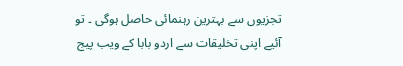تجزیوں سے بہترین رہنمائی حاصل ہوگی ۔ تو آئیے اپنی تخلیقات سے اردو بابا کے ویب پیج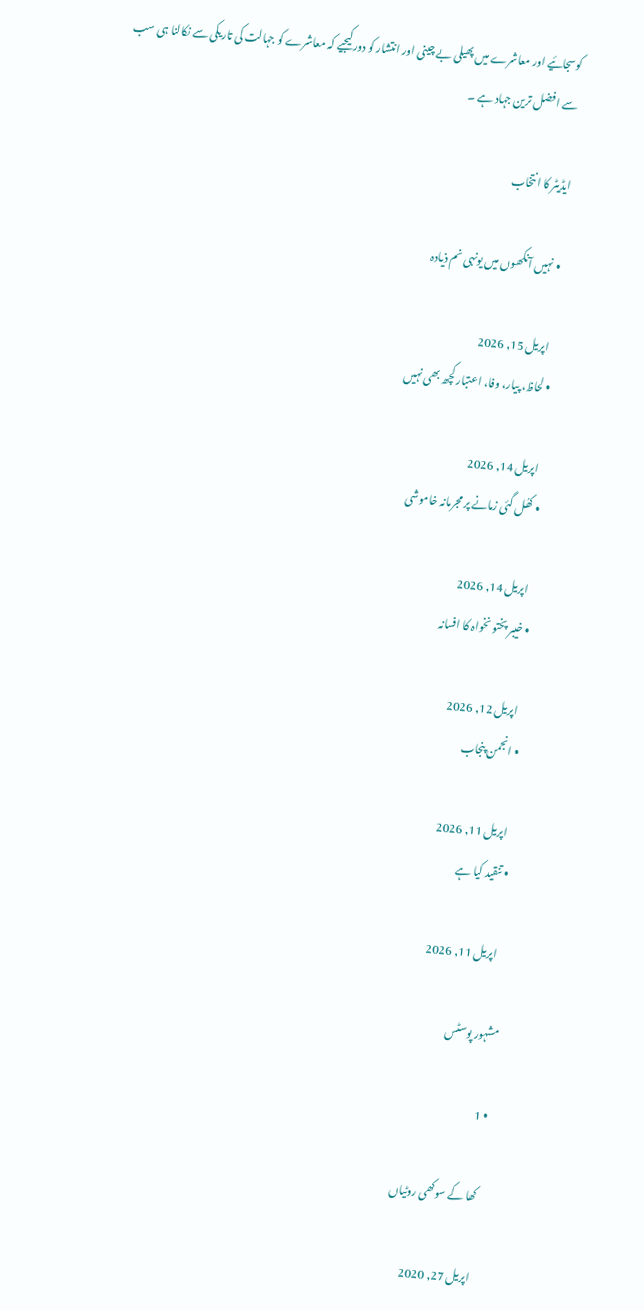کوسجائیے اور معاشرے میں پھیلی بے چینی اور انتشار کو دورکیجیے کہ معاشرے کو جہالت کی تاریکی سے نکالنا ہی سب سے افضل ترین جہاد ہے ۔

ایڈیٹر کا انتخاب

  • نہیں آنکھوں میں یونہی نم ذیادہ

    اپریل 15, 2026
  • لحاظ، پیار، وفا، اعتبار کچھ بھی نہیں

    اپریل 14, 2026
  • کھُل گئی زمانے پر مجرمانہ خاموشی

    اپریل 14, 2026
  • خیبر پختو نخواہ کا افسانہ

    اپریل 12, 2026
  • انجمن پنجاب

    اپریل 11, 2026
  • تنقید کیا ہے

    اپریل 11, 2026

مشہور پوسٹس

  • 1

    کھا کے سوکھی روٹیاں

    اپریل 27, 2020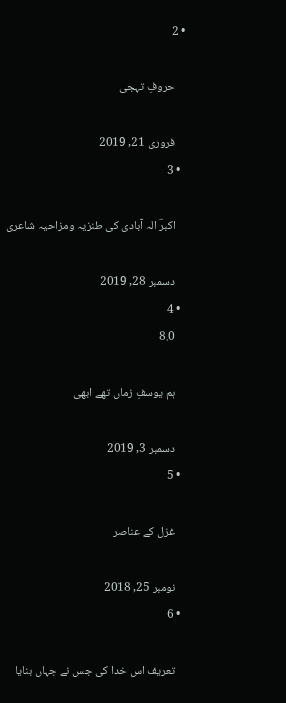• 2

    حروفِ تہجی

    فروری 21, 2019
  • 3

    اکبرؔ الہ آبادی کی طنزیہ ومزاحیہ شاعری

    دسمبر 28, 2019
  • 4
    8.0

    ہم یوسفِ زماں تھے ابھی

    دسمبر 3, 2019
  • 5

    غزل کے عناصر

    نومبر 25, 2018
  • 6

    تعریف اس خدا کی جس نے جہاں بنایا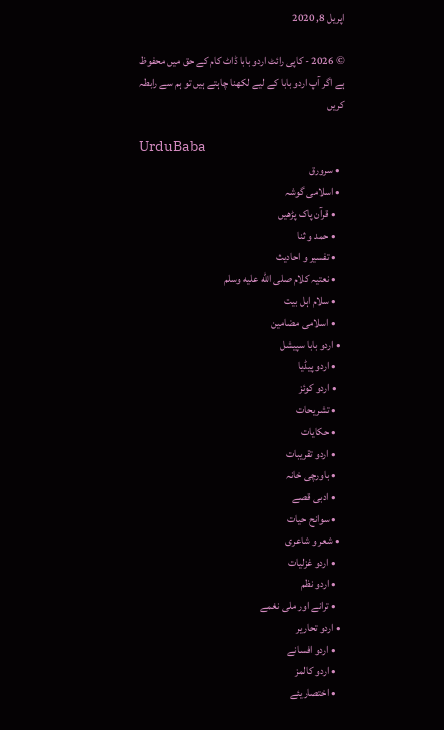اپریل 8, 2020

© 2026 - کاپی رائٹ اردو بابا ڈاٹ کام کے حق میں محفوظ ہے اگر آپ اردو بابا کے لیے لکھنا چاہتے ہیں تو ہم سے رابطہ کریں

UrduBaba
  • سرورق
  • اسلامی گوشہ
    • قرآن پاک پڑھیں
    • حمد و ثنا
    • تفسیر و احادیث
    • نعتیہ کلام صلى الله عليه وسلم
    • سلام اہل بیت
    • اسلامی مضامین
  • اردو بابا سپیشل
    • اردو پیڈیا
    • اردو کوئز
    • تشریحات
    • حکایات
    • اردو تقریبات
    • باورچی خانہ
    • ادبی قصے
    • سوانح حیات
  • شعر و شاعری
    • اردو غزلیات
    • اردو نظم
    • ترانے اور ملی نغمے
  • اردو تحاریر
    • اردو افسانے
    • اردو کالمز
    • اختصاریئے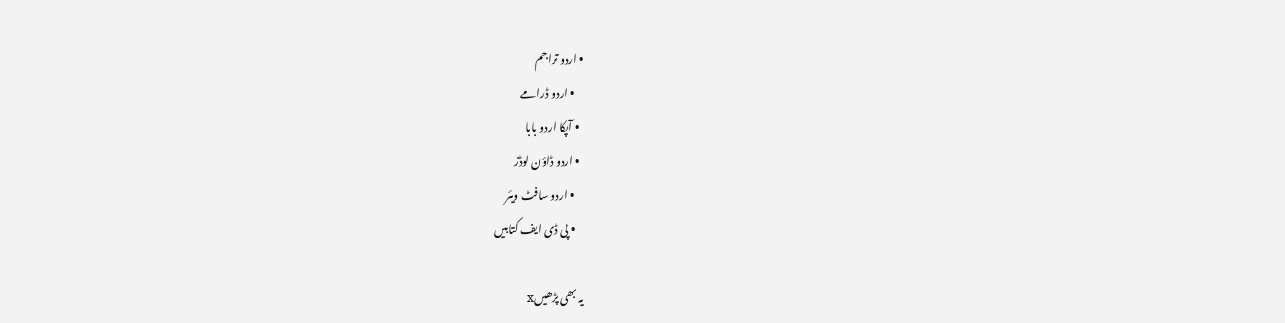• اردو تراجم
    • اردو ڈرامے
  • آپکا اردو بابا
  • اردو ڈاؤن لوڈز
    • اردو سافٹ ویئر
    • پی ڈی ایف کتابیں

یہ بھی پڑھیںx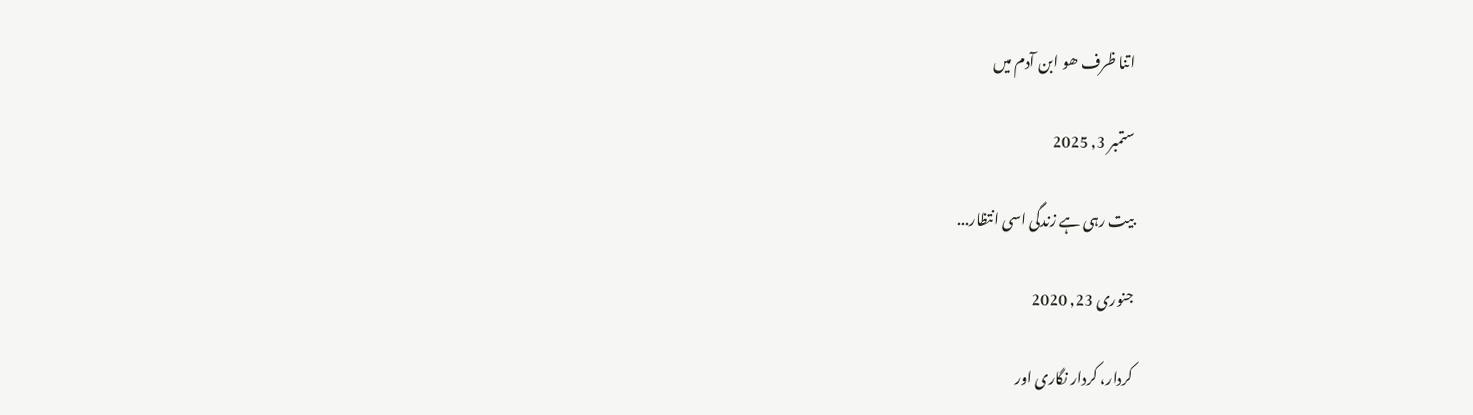اتنا ظرف ھو ابن آدم میں

ستمبر 3, 2025

بیت رہی ہے زندگی اسی انتظار...

جنوری 23, 2020

کردار، کردار نگاری اور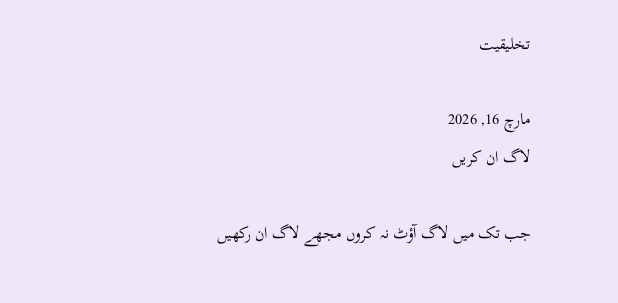تخلیقیت

مارچ 16, 2026
لاگ ان کریں

جب تک میں لاگ آؤٹ نہ کروں مجھے لاگ ان رکھیں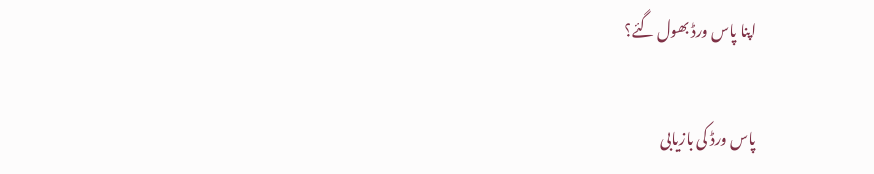اپنا پاس ورڈ بھول گئے؟

پاس ورڈ کی بازیابی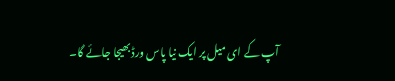آپ کے ای میل پر ایک نیا پاس ورڈ بھیجا جائے گا۔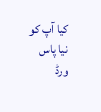کیا آپ کو نیا پاس ورڈ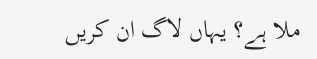ملا ہے؟ یہاں لاگ ان کریں